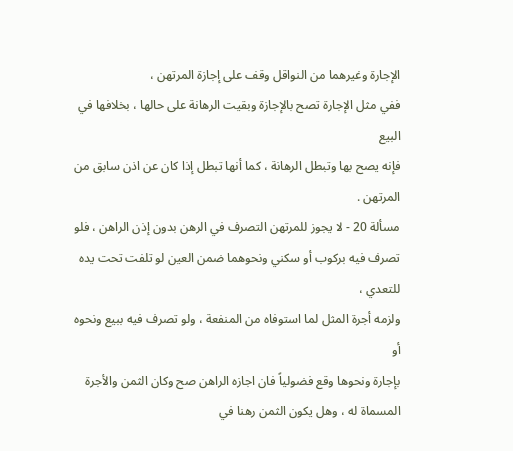الإجارة وغيرهما من النواقل وقف على إجازة المرتهن ،
ففي مثل الإجارة تصح بالإجازة وبقيت الرهانة على حالها ، بخلافها في البيع
فإنه يصح بها وتبطل الرهانة ، كما أنها تبطل إذا كان عن اذن سابق من
المرتهن .
مسألة 20 - لا يجوز للمرتهن التصرف في الرهن بدون إذن الراهن ، فلو
تصرف فيه بركوب أو سكني ونحوهما ضمن العين لو تلفت تحت يده للتعدي ،
ولزمه أجرة المثل لما استوفاه من المنفعة ، ولو تصرف فيه ببيع ونحوه أو
بإجارة ونحوها وقع فضولياً فان اجازه الراهن صح وكان الثمن والأجرة
المسماة له ، وهل يكون الثمن رهنا في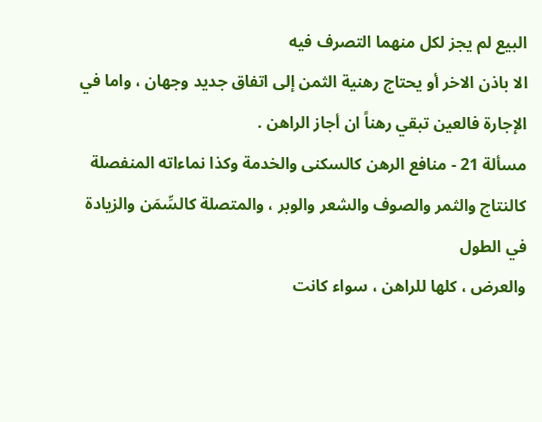البيع لم يجز لكل منهما التصرف فيه
الا باذن الاخر أو يحتاج رهنية الثمن إلى اتفاق جديد وجهان ، واما في
الإجارة فالعين تبقي رهناً ان أجاز الراهن .
مسألة 21 - منافع الرهن كالسكنى والخدمة وكذا نماءاته المنفصلة
كالنتاج والثمر والصوف والشعر والوبر ، والمتصلة كالسِّمَن والزيادة في الطول
والعرض ، كلها للراهن ، سواء كانت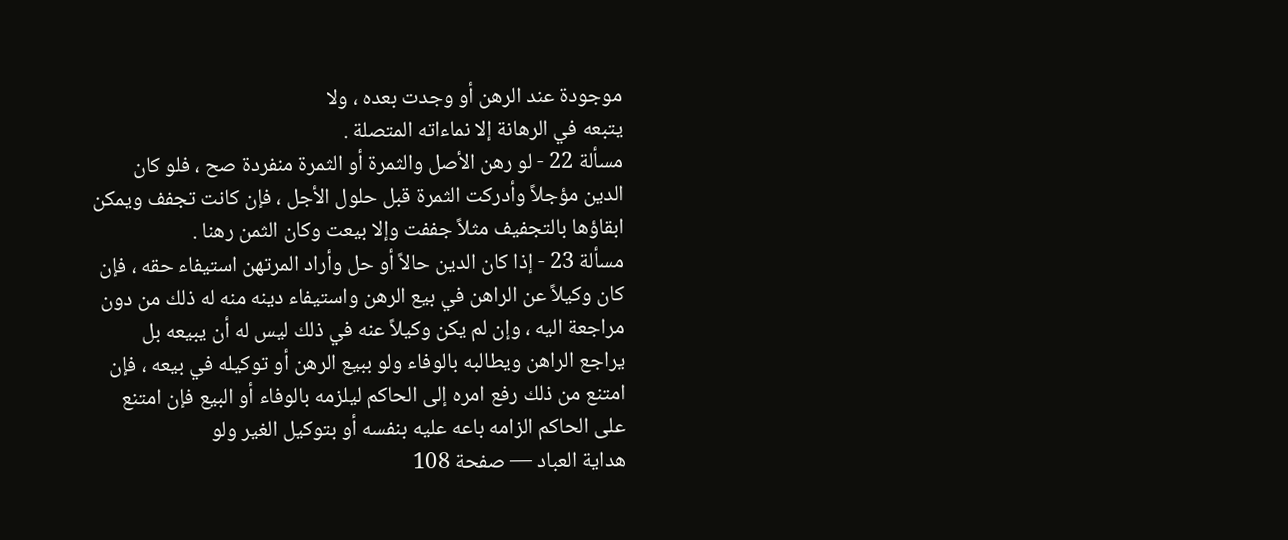موجودة عند الرهن أو وجدت بعده ، ولا
يتبعه في الرهانة إلا نماءاته المتصلة .
مسألة 22 - لو رهن الأصل والثمرة أو الثمرة منفردة صح ، فلو كان
الدين مؤجلاً وأدركت الثمرة قبل حلول الأجل ، فإن كانت تجفف ويمكن
ابقاؤها بالتجفيف مثلاً جففت وإلا بيعت وكان الثمن رهنا .
مسألة 23 - إذا كان الدين حالاً أو حل وأراد المرتهن استيفاء حقه ، فإن
كان وكيلاً عن الراهن في بيع الرهن واستيفاء دينه منه له ذلك من دون
مراجعة اليه ، وإن لم يكن وكيلاً عنه في ذلك ليس له أن يبيعه بل
يراجع الراهن ويطالبه بالوفاء ولو ببيع الرهن أو توكيله في بيعه ، فإن
امتنع من ذلك رفع امره إلى الحاكم ليلزمه بالوفاء أو البيع فإن امتنع
على الحاكم الزامه باعه عليه بنفسه أو بتوكيل الغير ولو
هداية العباد — صفحة 108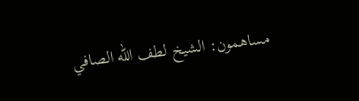مساهمون: الشيخ لطف الله الصافي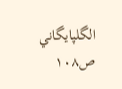الگلپايگاني
ص١٠٨